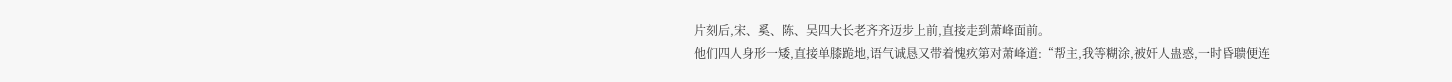片刻后,宋、奚、陈、吴四大长老齐齐迈步上前,直接走到萧峰面前。
他们四人身形一矮,直接单膝跪地,语气诚恳又带着愧疚第对萧峰道:“帮主,我等糊涂,被奸人蛊惑,一时昏聩便连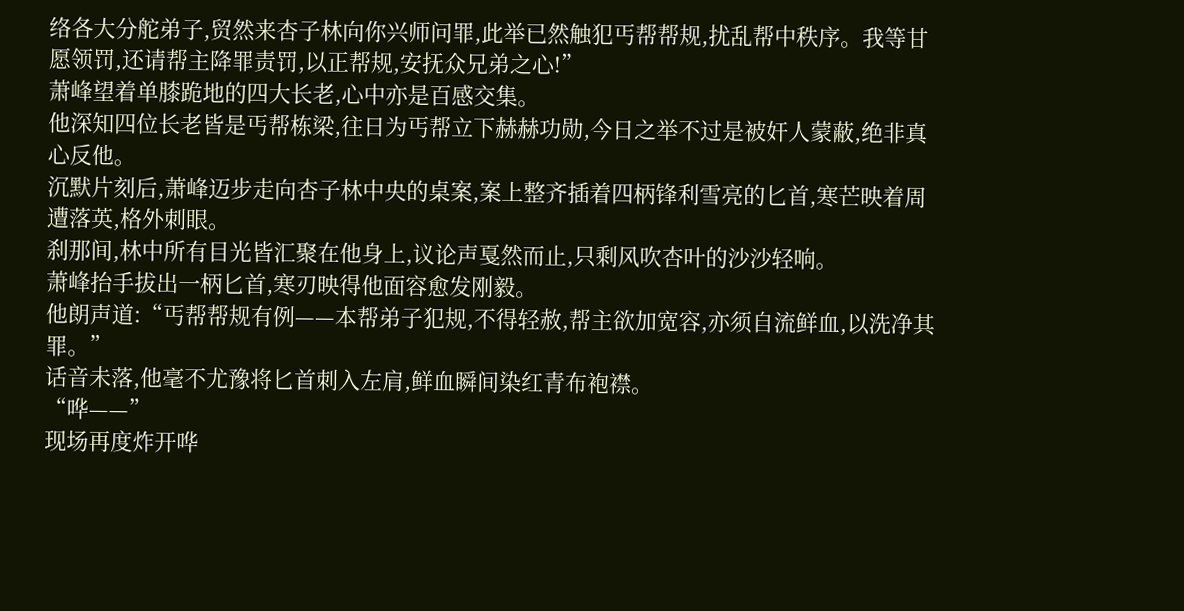络各大分舵弟子,贸然来杏子林向你兴师问罪,此举已然触犯丐帮帮规,扰乱帮中秩序。我等甘愿领罚,还请帮主降罪责罚,以正帮规,安抚众兄弟之心!”
萧峰望着单膝跪地的四大长老,心中亦是百感交集。
他深知四位长老皆是丐帮栋梁,往日为丐帮立下赫赫功勋,今日之举不过是被奸人蒙蔽,绝非真心反他。
沉默片刻后,萧峰迈步走向杏子林中央的桌案,案上整齐插着四柄锋利雪亮的匕首,寒芒映着周遭落英,格外刺眼。
刹那间,林中所有目光皆汇聚在他身上,议论声戛然而止,只剩风吹杏叶的沙沙轻响。
萧峰抬手拔出一柄匕首,寒刃映得他面容愈发刚毅。
他朗声道:“丐帮帮规有例——本帮弟子犯规,不得轻赦,帮主欲加宽容,亦须自流鲜血,以洗净其罪。”
话音未落,他毫不尤豫将匕首刺入左肩,鲜血瞬间染红青布袍襟。
“哗——”
现场再度炸开哗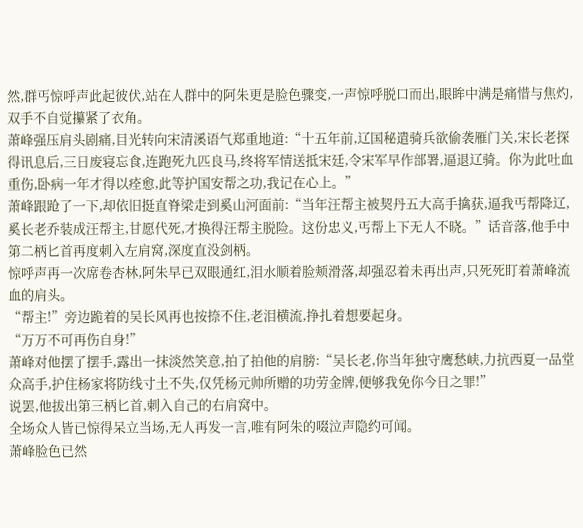然,群丐惊呼声此起彼伏,站在人群中的阿朱更是脸色骤变,一声惊呼脱口而出,眼眸中满是痛惜与焦灼,双手不自觉攥紧了衣角。
萧峰强压肩头剧痛,目光转向宋清溪语气郑重地道:“十五年前,辽国秘遣骑兵欲偷袭雁门关,宋长老探得讯息后,三日废寝忘食,连跑死九匹良马,终将军情送抵宋廷,令宋军早作部署,逼退辽骑。你为此吐血重伤,卧病一年才得以痊愈,此等护国安帮之功,我记在心上。”
萧峰跟跄了一下,却依旧挺直脊梁走到奚山河面前:“当年汪帮主被契丹五大高手擒获,逼我丐帮降辽,奚长老乔装成汪帮主,甘愿代死,才换得汪帮主脱险。这份忠义,丐帮上下无人不晓。”话音落,他手中第二柄匕首再度刺入左肩窝,深度直没剑柄。
惊呼声再一次席卷杏林,阿朱早已双眼通红,泪水顺着脸颊滑落,却强忍着未再出声,只死死盯着萧峰流血的肩头。
“帮主!”旁边跪着的吴长风再也按捺不住,老泪横流,挣扎着想要起身。
“万万不可再伤自身!”
萧峰对他摆了摆手,露出一抹淡然笑意,拍了拍他的肩膀:“吴长老,你当年独守鹰愁峡,力抗西夏一品堂众高手,护住杨家将防线寸土不失,仅凭杨元帅所赠的功劳金牌,便够我免你今日之罪!”
说罢,他拔出第三柄匕首,刺入自己的右肩窝中。
全场众人皆已惊得呆立当场,无人再发一言,唯有阿朱的啜泣声隐约可闻。
萧峰脸色已然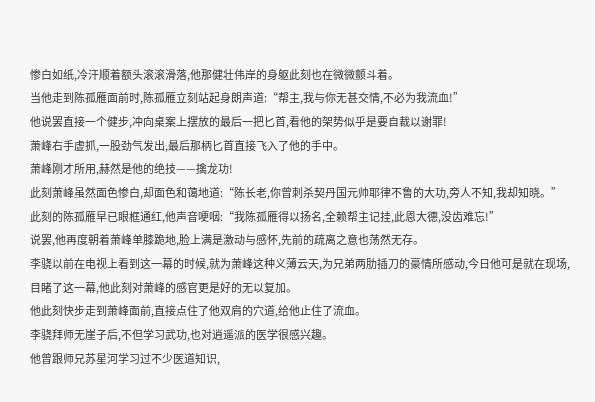惨白如纸,冷汗顺着额头滚滚滑落,他那健壮伟岸的身躯此刻也在微微颤斗着。
当他走到陈孤雁面前时,陈孤雁立刻站起身朗声道:“帮主,我与你无甚交情,不必为我流血!”
他说罢直接一个健步,冲向桌案上摆放的最后一把匕首,看他的架势似乎是要自裁以谢罪!
萧峰右手虚抓,一股劲气发出,最后那柄匕首直接飞入了他的手中。
萧峰刚才所用,赫然是他的绝技——擒龙功!
此刻萧峰虽然面色惨白,却面色和蔼地道:“陈长老,你曾刺杀契丹国元帅耶律不鲁的大功,旁人不知,我却知晓。”
此刻的陈孤雁早已眼框通红,他声音哽咽:“我陈孤雁得以扬名,全赖帮主记挂,此恩大德,没齿难忘!”
说罢,他再度朝着萧峰单膝跪地,脸上满是激动与感怀,先前的疏离之意也荡然无存。
李骁以前在电视上看到这一幕的时候,就为萧峰这种义薄云天,为兄弟两肋插刀的豪情所感动,今日他可是就在现场,目睹了这一幕,他此刻对萧峰的感官更是好的无以复加。
他此刻快步走到萧峰面前,直接点住了他双肩的穴道,给他止住了流血。
李骁拜师无崖子后,不但学习武功,也对逍遥派的医学很感兴趣。
他曾跟师兄苏星河学习过不少医道知识,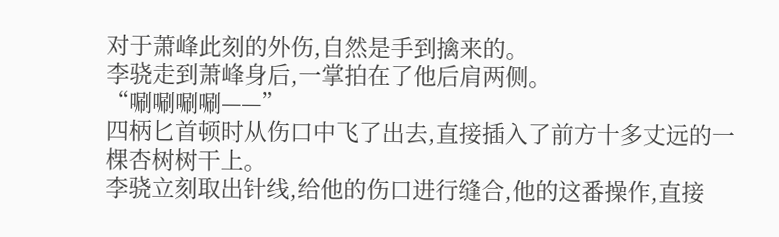对于萧峰此刻的外伤,自然是手到擒来的。
李骁走到萧峰身后,一掌拍在了他后肩两侧。
“唰唰唰唰——”
四柄匕首顿时从伤口中飞了出去,直接插入了前方十多丈远的一棵杏树树干上。
李骁立刻取出针线,给他的伤口进行缝合,他的这番操作,直接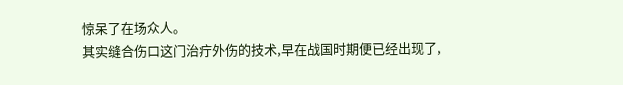惊呆了在场众人。
其实缝合伤口这门治疔外伤的技术,早在战国时期便已经出现了,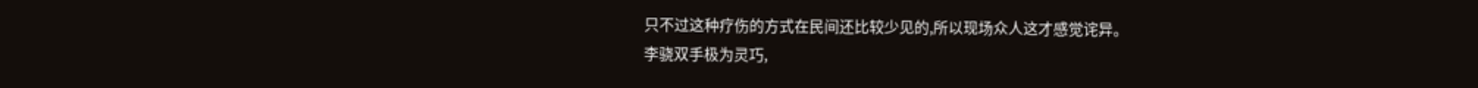只不过这种疗伤的方式在民间还比较少见的,所以现场众人这才感觉诧异。
李骁双手极为灵巧,